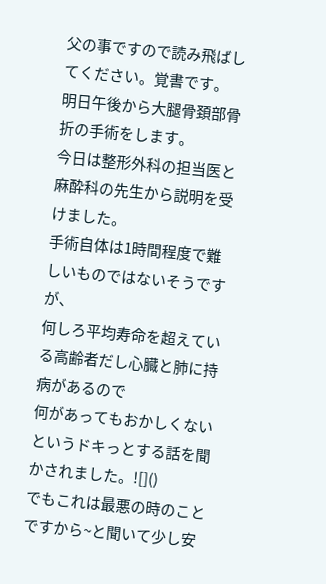父の事ですので読み飛ばしてください。覚書です。
明日午後から大腿骨頚部骨折の手術をします。
今日は整形外科の担当医と麻酔科の先生から説明を受けました。
手術自体は1時間程度で難しいものではないそうですが、
何しろ平均寿命を超えている高齢者だし心臓と肺に持病があるので
何があってもおかしくないというドキっとする話を聞かされました。![]()
でもこれは最悪の時のことですから~と聞いて少し安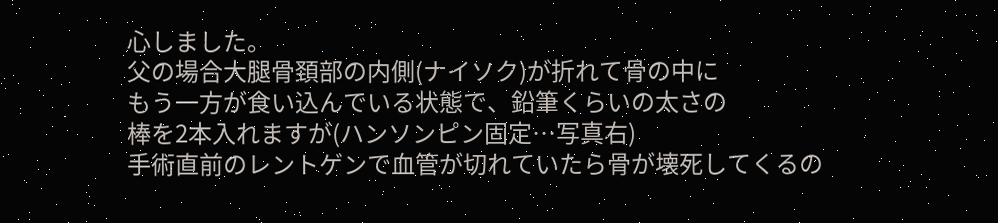心しました。
父の場合大腿骨頚部の内側(ナイソク)が折れて骨の中に
もう一方が食い込んでいる状態で、鉛筆くらいの太さの
棒を2本入れますが(ハンソンピン固定…写真右)
手術直前のレントゲンで血管が切れていたら骨が壊死してくるの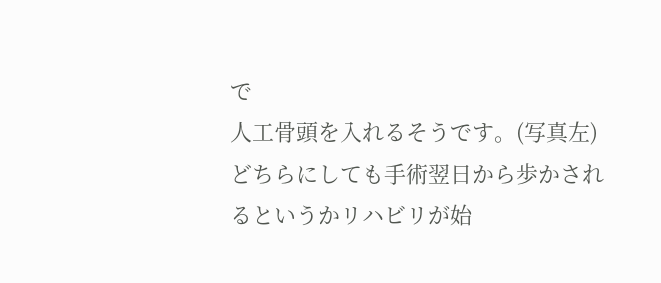で
人工骨頭を入れるそうです。(写真左)
どちらにしても手術翌日から歩かされるというかリハビリが始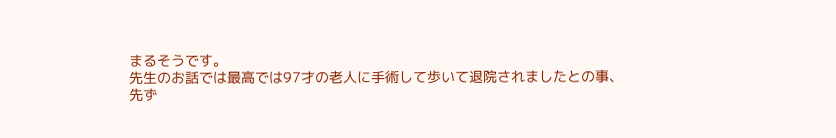まるそうです。
先生のお話では最高では97才の老人に手術して歩いて退院されましたとの事、
先ず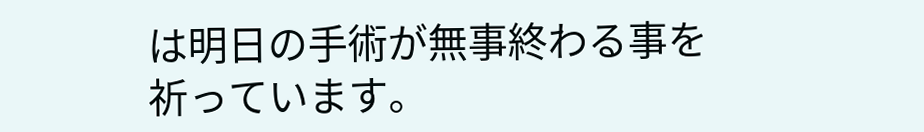は明日の手術が無事終わる事を祈っています。